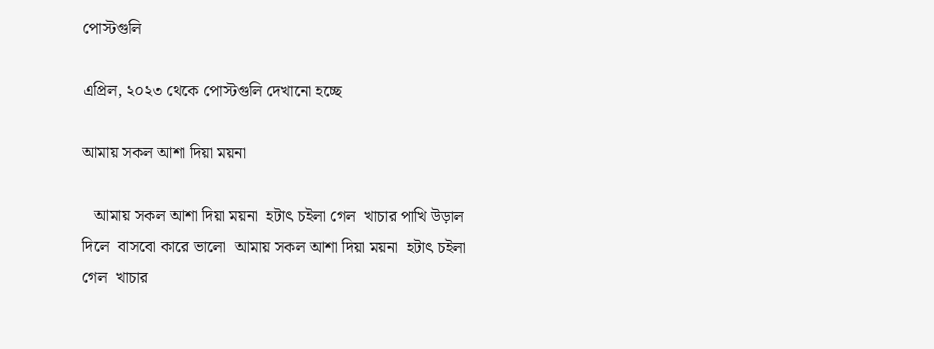পোস্টগুলি

এপ্রিল, ২০২৩ থেকে পোস্টগুলি দেখানো হচ্ছে

আমায় সকল আশা দিয়া ময়না

   আমায় সকল আশা দিয়া ময়না  হটাৎ চইলা গেল  খাচার পাখি উড়াল দিলে  বাসবো কারে ভালো  আমায় সকল আশা দিয়া ময়না  হটাৎ চইলা গেল  খাচার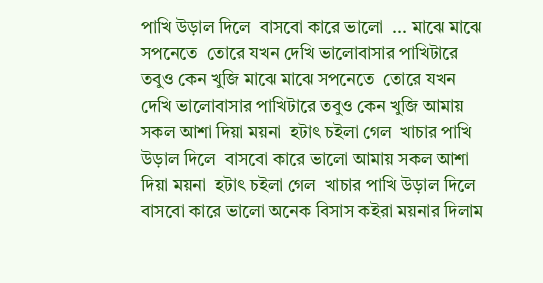পাখি উড়াল দিলে  বাসবো কারে ভালো  ... মাঝে মাঝে সপনেতে  তোরে যখন দেখি ভালোবাসার পাখিটারে তবুও কেন খুজি মাঝে মাঝে সপনেতে  তোরে যখন দেখি ভালোবাসার পাখিটারে তবুও কেন খুজি আমায় সকল আশা দিয়া ময়না  হটাৎ চইলা গেল  খাচার পাখি উড়াল দিলে  বাসবো কারে ভালো আমায় সকল আশা দিয়া ময়না  হটাৎ চইলা গেল  খাচার পাখি উড়াল দিলে  বাসবো কারে ভালো অনেক বিসাস কইরা ময়নার দিলাম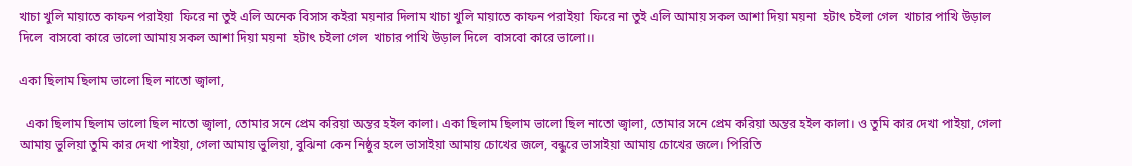খাচা খুলি মায়াতে কাফন পরাইয়া  ফিরে না তুই এলি অনেক বিসাস কইরা ময়নার দিলাম খাচা খুলি মায়াতে কাফন পরাইয়া  ফিরে না তুই এলি আমায় সকল আশা দিয়া ময়না  হটাৎ চইলা গেল  খাচার পাখি উড়াল দিলে  বাসবো কারে ভালো আমায় সকল আশা দিয়া ময়না  হটাৎ চইলা গেল  খাচার পাখি উড়াল দিলে  বাসবো কারে ভালো।।

একা ছিলাম ছিলাম ভালো ছিল নাতো জ্বালা,

  একা ছিলাম ছিলাম ভালো ছিল নাতো জ্বালা, তোমার সনে প্রেম করিয়া অন্তর হইল কালা। একা ছিলাম ছিলাম ভালো ছিল নাতো জ্বালা, তোমার সনে প্রেম করিয়া অন্তর হইল কালা। ও তুমি কার দেখা পাইয়া, গেলা আমায় ভুলিয়া তুমি কার দেখা পাইয়া, গেলা আমায় ভুলিয়া, বুঝিনা কেন নিষ্ঠুর হলে ভাসাইয়া আমায় চোখের জলে, বন্ধুরে ভাসাইয়া আমায় চোখের জলে। পিরিতি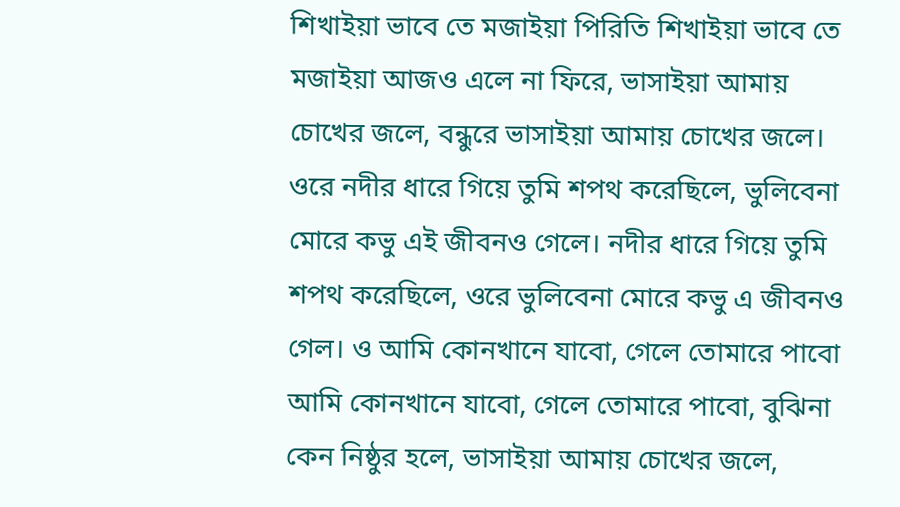শিখাইয়া ভাবে তে মজাইয়া পিরিতি শিখাইয়া ভাবে তে মজাইয়া আজও এলে না ফিরে, ভাসাইয়া আমায় চোখের জলে, বন্ধুরে ভাসাইয়া আমায় চোখের জলে। ওরে নদীর ধারে গিয়ে তুমি শপথ করেছিলে, ভুলিবেনা মোরে কভু এই জীবনও গেলে। নদীর ধারে গিয়ে তুমি শপথ করেছিলে, ওরে ভুলিবেনা মোরে কভু এ জীবনও গেল। ও আমি কোনখানে যাবো, গেলে তোমারে পাবো আমি কোনখানে যাবো, গেলে তোমারে পাবো, বুঝিনা কেন নিষ্ঠুর হলে, ভাসাইয়া আমায় চোখের জলে,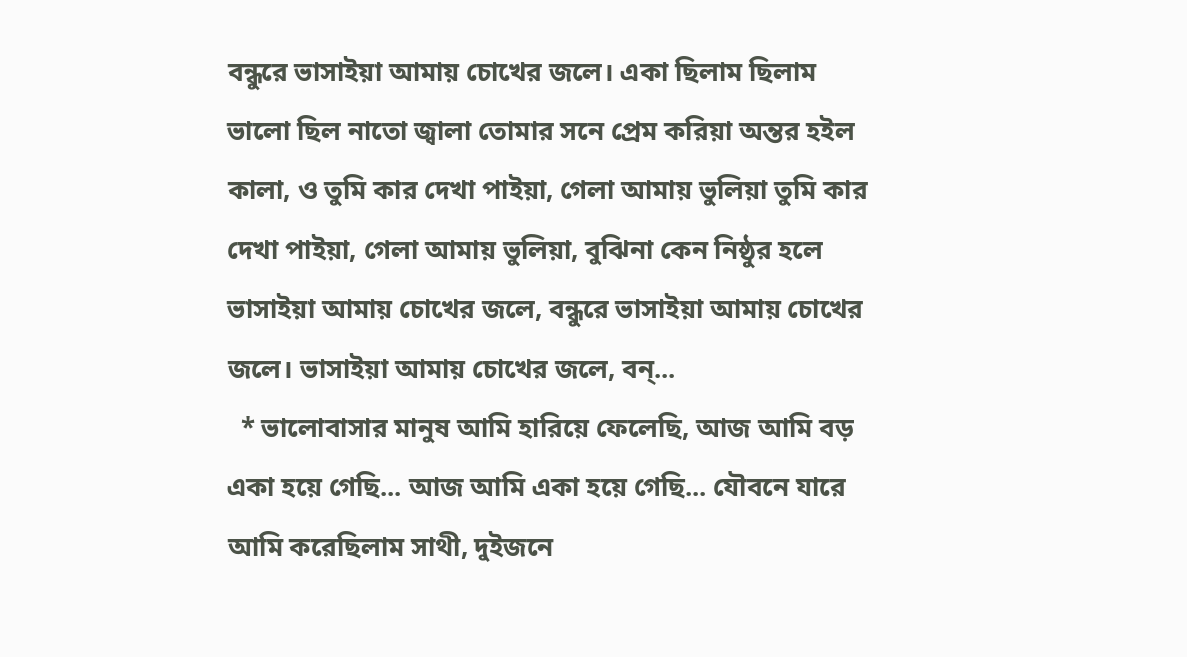বন্ধুরে ভাসাইয়া আমায় চোখের জলে। একা ছিলাম ছিলাম ভালো ছিল নাতো জ্বালা তোমার সনে প্রেম করিয়া অন্তর হইল কালা, ও তুমি কার দেখা পাইয়া, গেলা আমায় ভুলিয়া তুমি কার দেখা পাইয়া, গেলা আমায় ভুলিয়া, বুঝিনা কেন নিষ্ঠুর হলে ভাসাইয়া আমায় চোখের জলে, বন্ধুরে ভাসাইয়া আমায় চোখের জলে। ভাসাইয়া আমায় চোখের জলে, বন্...
  * ভালোবাসার মানুষ আমি হারিয়ে ফেলেছি, আজ আমি বড় একা হয়ে গেছি... আজ আমি একা হয়ে গেছি... যৌবনে যারে আমি করেছিলাম সাথী, দুইজনে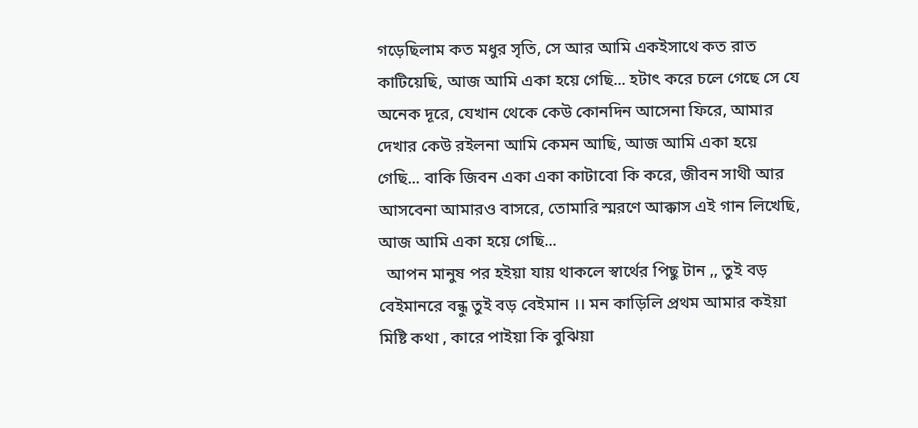গড়েছিলাম কত মধুর সৃতি, সে আর আমি একইসাথে কত রাত কাটিয়েছি, আজ আমি একা হয়ে গেছি... হটাৎ করে চলে গেছে সে যে অনেক দূরে, যেখান থেকে কেউ কোনদিন আসেনা ফিরে, আমার দেখার কেউ রইলনা আমি কেমন আছি, আজ আমি একা হয়ে গেছি... বাকি জিবন একা একা কাটাবো কি করে, জীবন সাথী আর আসবেনা আমারও বাসরে, তোমারি স্মরণে আক্কাস এই গান লিখেছি, আজ আমি একা হয়ে গেছি...
  আপন মানুষ পর হইয়া যায় থাকলে স্বার্থের পিছু টান ,, তুই বড় বেইমানরে বন্ধু তুই বড় বেইমান ।। মন কাড়িলি প্রথম আমার কইয়া মিষ্টি কথা , কারে পাইয়া কি বুঝিয়া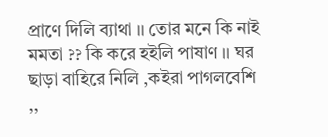প্রাণে দিলি ব্যাথা ।। তোর মনে কি নাই মমতা ?? কি করে হইলি পাষাণ ।। ঘর ছাড়া বাহিরে নিলি ,কইরা পাগলবেশি ,,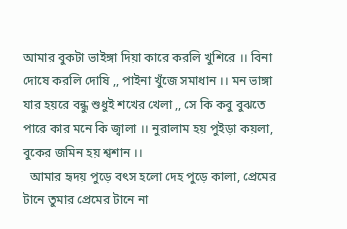আমার বুকটা ভাইঙ্গা দিয়া কারে করলি খুশিরে ।। বিনা দোষে করলি দোষি ,, পাইনা খুঁজে সমাধান ।। মন ভাঙ্গা যার হয়রে বন্ধু শুধুই শখের খেলা ,, সে কি কবু বুঝতে পারে কার মনে কি জ্বালা ।। নুরালাম হয় পুইড়া কয়লা, বুকের জমিন হয় শ্বশান ।।
  আমার হৃদয় পুড়ে বৎস হলো দেহ পুড়ে কালা, প্রেমের টানে তুমার প্রেমের টানে না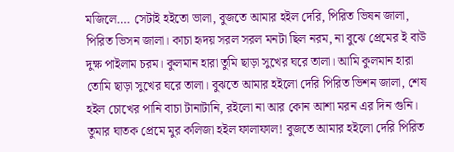মজিলে…. সেটাই হইতো ভালা, বুজতে আমার হইল দেরি, পিরিত ভিষন জালা, পিরিত ভিসন জালা। কাচা হৃদয় সরল সরল মনটা ছিল নরম, না বুঝে প্রেমের ই বাউ দুক্ষ পাইলাম চরম। কুলমান হারা তুমি ছাড়া সুখের ঘরে তালা। আমি কুলমান হারা তোমি ছাড়া সুখের ঘরে তালা। বুঝতে আমার হইলো দেরি পিরিত ভিশন জালা, শেষ হইল চোখের পানি বাচা টানাটানি, রইলো না আর কোন আশা মরন এর দিন গুনি। তুমার ঘাতক প্রেমে মুর কলিজা হইল ফালাফাল! বুজতে আমার হইলো দেরি পিরিত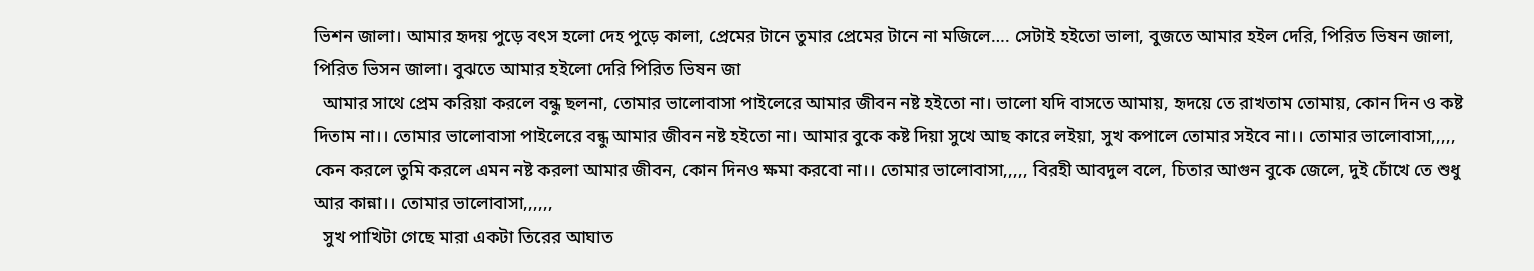ভিশন জালা। আমার হৃদয় পুড়ে বৎস হলো দেহ পুড়ে কালা, প্রেমের টানে তুমার প্রেমের টানে না মজিলে…. সেটাই হইতো ভালা, বুজতে আমার হইল দেরি, পিরিত ভিষন জালা, পিরিত ভিসন জালা। বুঝতে আমার হইলো দেরি পিরিত ভিষন জা
  আমার সাথে প্রেম করিয়া করলে বন্ধু ছলনা, তোমার ভালোবাসা পাইলেরে আমার জীবন নষ্ট হইতো না। ভালো যদি বাসতে আমায়, হৃদয়ে তে রাখতাম তোমায়, কোন দিন ও কষ্ট দিতাম না।। তোমার ভালোবাসা পাইলেরে বন্ধু আমার জীবন নষ্ট হইতো না। আমার বুকে কষ্ট দিয়া সুখে আছ কারে লইয়া, সুখ কপালে তোমার সইবে না।। তোমার ভালোবাসা,,,,, কেন করলে তুমি করলে এমন নষ্ট করলা আমার জীবন, কোন দিনও ক্ষমা করবো না।। তোমার ভালোবাসা,,,,, বিরহী আবদুল বলে, চিতার আগুন বুকে জেলে, দুই চোঁখে তে শুধু আর কান্না।। তোমার ভালোবাসা,,,,,,
  সুখ পাখিটা গেছে মারা একটা তিরের আঘাত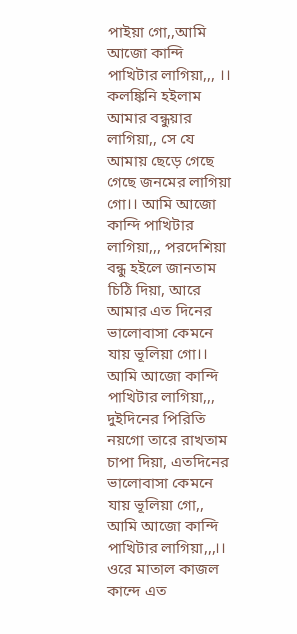পাইয়া গো,,আমি আজো কান্দি পাখিটার লাগিয়া,,, ।। কলঙ্কিনি হইলাম আমার বন্ধুয়ার লাগিয়া,, সে যে আমায় ছেড়ে গেছে গেছে জনমের লাগিয়া গো।। আমি আজো কান্দি পাখিটার লাগিয়া,,, পরদেশিয়া বন্ধু হইলে জানতাম চিঠি দিয়া, আরে আমার এত দিনের ভালোবাসা কেমনে যায় ভূলিয়া গো।। আমি আজো কান্দি পাখিটার লাগিয়া,,, দুইদিনের পিরিতি নয়গো তারে রাখতাম চাপা দিয়া, এতদিনের ভালোবাসা কেমনে যায় ভূলিয়া গো,, আমি আজো কান্দি পাখিটার লাগিয়া,,,।। ওরে মাতাল কাজল কান্দে এত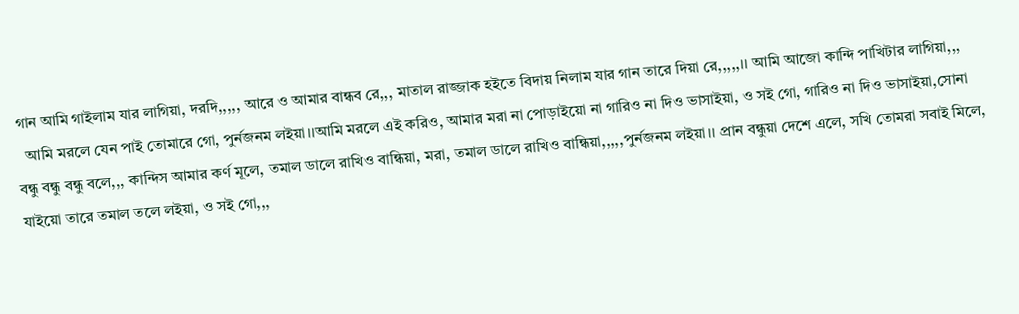গান আমি গাইলাম যার লাগিয়া, দরদি,,,,, আরে ও আমার বান্ধব রে,,, মাতাল রাজ্জাক হইতে বিদায় নিলাম যার গান তারে দিয়া রে,,,,,।। আমি আজো কান্দি পাখিটার লাগিয়া,,,
  আমি মরলে যেন পাই তোমারে গো, পুর্নজনম লইয়া।।আমি মরলে এই করিও, আমার মরা না পোড়াইয়ো না গারিও না দিও ভাসাইয়া, ও সই গো, গারিও না দিও ভাসাইয়া,সোনা বন্ধু বন্ধু বন্ধু বলে,,, কান্দিস আমার কর্ণ মূলে, তমাল ডালে রাখিও বান্ধিয়া, মরা, তমাল ডালে রাখিও বান্ধিয়া,,,,,পুর্নজনম লইয়া।। প্রান বন্ধুয়া দেশে এলে, সখি তোমরা সবাই মিলে, যাইয়ো তারে তমাল তলে লইয়া, ও সই গো,,,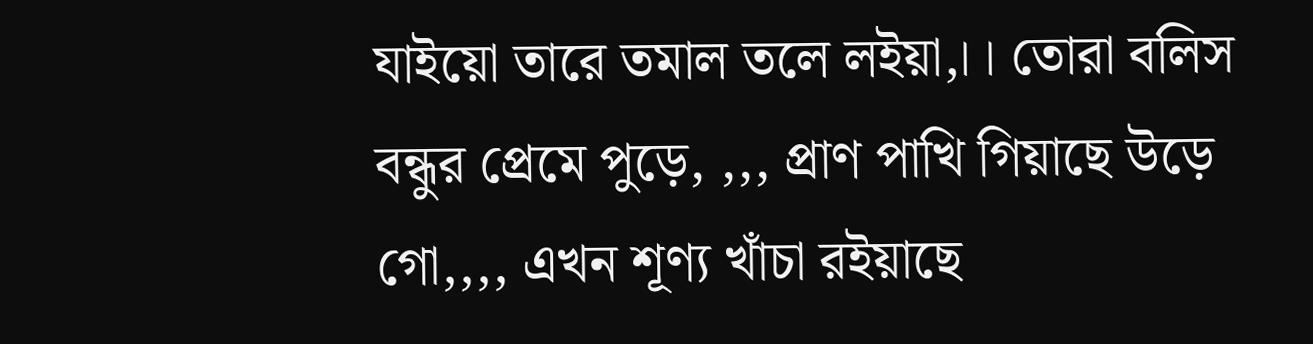যাইয়ো তারে তমাল তলে লইয়া,।। তোরা বলিস বন্ধুর প্রেমে পুড়ে, ,,, প্রাণ পাখি গিয়াছে উড়ে গো,,,, এখন শূণ্য খাঁচা রইয়াছে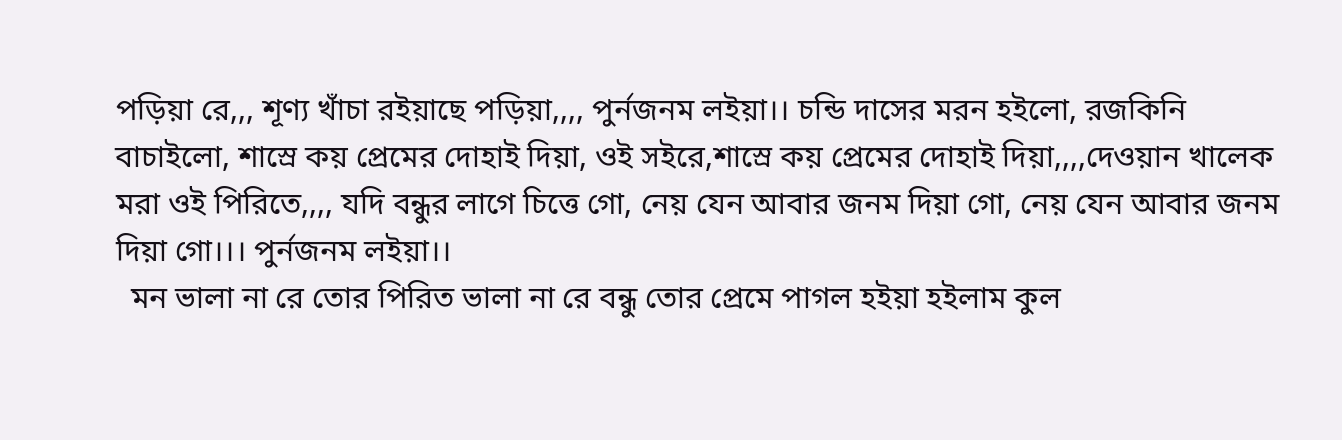পড়িয়া রে,,, শূণ্য খাঁচা রইয়াছে পড়িয়া,,,, পুর্নজনম লইয়া।। চন্ডি দাসের মরন হইলো, রজকিনি বাচাইলো, শাস্রে কয় প্রেমের দোহাই দিয়া, ওই সইরে,শাস্রে কয় প্রেমের দোহাই দিয়া,,,,দেওয়ান খালেক মরা ওই পিরিতে,,,, যদি বন্ধুর লাগে চিত্তে গো, নেয় যেন আবার জনম দিয়া গো, নেয় যেন আবার জনম দিয়া গো।।। পুর্নজনম লইয়া।।
  মন ভালা না রে তোর পিরিত ভালা না রে বন্ধু তোর প্রেমে পাগল হইয়া হইলাম কুল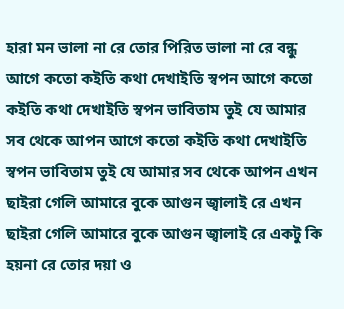হারা মন ভালা না রে তোর পিরিত ভালা না রে বন্ধু আগে কতো কইতি কথা দেখাইতি স্বপন আগে কতো কইতি কথা দেখাইতি স্বপন ভাবিতাম তুই যে আমার সব থেকে আপন আগে কতো কইতি কথা দেখাইতি স্বপন ভাবিতাম তুই যে আমার সব থেকে আপন এখন ছাইরা গেলি আমারে বুকে আগুন জ্বালাই রে এখন ছাইরা গেলি আমারে বুকে আগুন জ্বালাই রে একটু কি হয়না রে তোর দয়া ও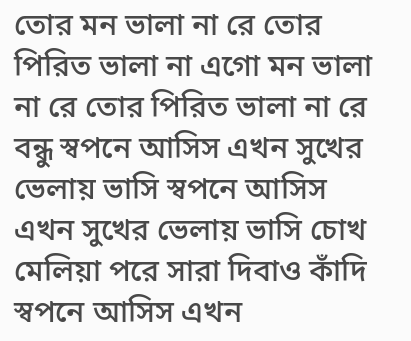তোর মন ভালা না রে তোর পিরিত ভালা না এগো মন ভালা না রে তোর পিরিত ভালা না রে বন্ধু স্বপনে আসিস এখন সুখের ভেলায় ভাসি স্বপনে আসিস এখন সুখের ভেলায় ভাসি চোখ মেলিয়া পরে সারা দিবাও কাঁদি স্বপনে আসিস এখন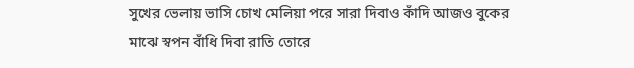সুখের ভেলায় ভাসি চোখ মেলিয়া পরে সারা দিবাও কাঁদি আজও বুকের মাঝে স্বপন বাঁধি দিবা রাতি তোরে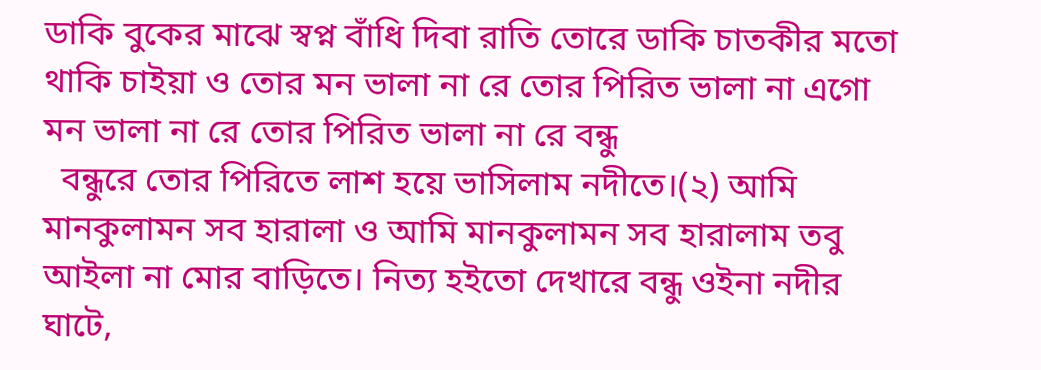ডাকি বুকের মাঝে স্বপ্ন বাঁধি দিবা রাতি তোরে ডাকি চাতকীর মতো থাকি চাইয়া ও তোর মন ভালা না রে তোর পিরিত ভালা না এগো মন ভালা না রে তোর পিরিত ভালা না রে বন্ধু
  বন্ধুরে তোর পিরিতে লাশ হয়ে ভাসিলাম নদীতে।(২) আমি মানকুলামন সব হারালা ও আমি মানকুলামন সব হারালাম তবু আইলা না মোর বাড়িতে। নিত্য হইতো দেখারে বন্ধু ওইনা নদীর ঘাটে,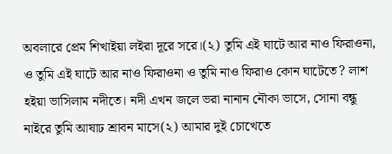অবলারে প্রেম শিখাইয়া লইরা দূরে সরে।(২) তুমি এই ঘাটে আর নাও ফিরাওনা, ও তুমি এই ঘাটে আর নাও ফিরাওনা ও তুমি নাও ফিরাও কোন ঘাটেতে? লাশ হইয়া ভাসিলাম নদীতে। নদী এখন জলে ভরা নানান নৌকা ভাসে, সোনা বন্ধু নাইরে তুমি আষাঢ শ্রাবন মাসে(২) আমার দুই চোখেতে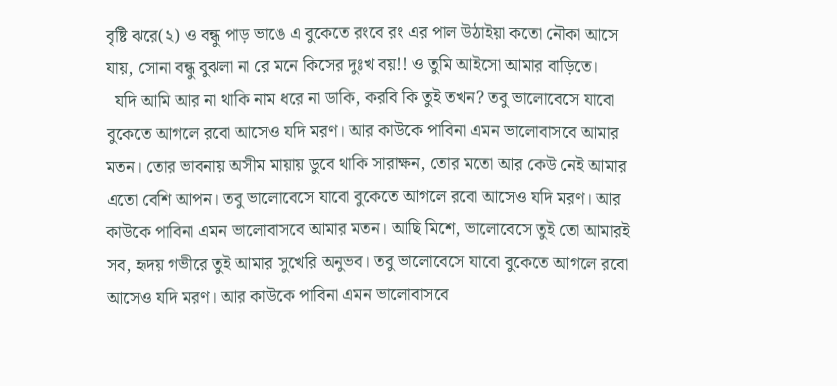বৃষ্টি ঝরে(২) ও বন্ধু পাড় ভাঙে এ বুকেতে রংবে রং এর পাল উঠাইয়া কতো নৌকা আসে যায়, সোনা বন্ধু বুঝলা না রে মনে কিসের দুঃখ বয়!! ও তুমি আইসো আমার বাড়িতে।
  যদি আমি আর না থাকি নাম ধরে না ডাকি, করবি কি তুই তখন? তবু ভালোবেসে যাবো বুকেতে আগলে রবো আসেও যদি মরণ। আর কাউকে পাবিনা এমন ভালোবাসবে আমার মতন। তোর ভাবনায় অসীম মায়ায় ডুবে থাকি সারাক্ষন, তোর মতো আর কেউ নেই আমার এতো বেশি আপন। তবু ভালোবেসে যাবো বুকেতে আগলে রবো আসেও যদি মরণ। আর কাউকে পাবিনা এমন ভালোবাসবে আমার মতন। আছি মিশে, ভালোবেসে তুই তো আমারই সব, হৃদয় গভীরে তুই আমার সুখেরি অনুভব। তবু ভালোবেসে যাবো বুকেতে আগলে রবো আসেও যদি মরণ। আর কাউকে পাবিনা এমন ভালোবাসবে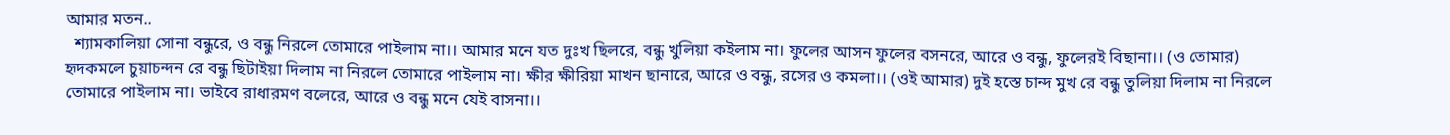আমার মতন..
  শ্যামকালিয়া সোনা বন্ধুরে, ও বন্ধু নিরলে তোমারে পাইলাম না।। আমার মনে যত দুঃখ ছিলরে, বন্ধু খুলিয়া কইলাম না। ফুলের আসন ফুলের বসনরে, আরে ও বন্ধু, ফুলেরই বিছানা।। (ও তোমার) হৃদকমলে চুয়াচন্দন রে বন্ধু ছিটাইয়া দিলাম না নিরলে তোমারে পাইলাম না। ক্ষীর ক্ষীরিয়া মাখন ছানারে, আরে ও বন্ধু, রসের ও কমলা।। (ওই আমার) দুই হস্তে চান্দ মুখ রে বন্ধু তুলিয়া দিলাম না নিরলে তোমারে পাইলাম না। ভাইবে রাধারমণ বলেরে, আরে ও বন্ধু মনে যেই বাসনা।।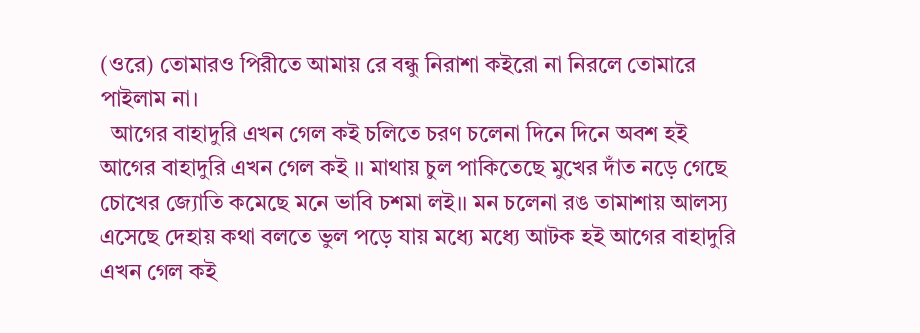(ওরে) তোমারও পিরীতে আমায় রে বন্ধু নিরাশা কইরো না নিরলে তোমারে পাইলাম না।
  আগের বাহাদুরি এখন গেল কই চলিতে চরণ চলেনা দিনে দিনে অবশ হই আগের বাহাদুরি এখন গেল কই ।। মাথায় চুল পাকিতেছে মুখের দাঁত নড়ে গেছে চোখের জ্যোতি কমেছে মনে ভাবি চশমা লই।। মন চলেনা রঙ তামাশায় আলস্য এসেছে দেহায় কথা বলতে ভুল পড়ে যায় মধ্যে মধ্যে আটক হই আগের বাহাদুরি এখন গেল কই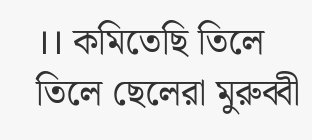।। কমিতেছি তিলে তিলে ছেলেরা মুরুব্বী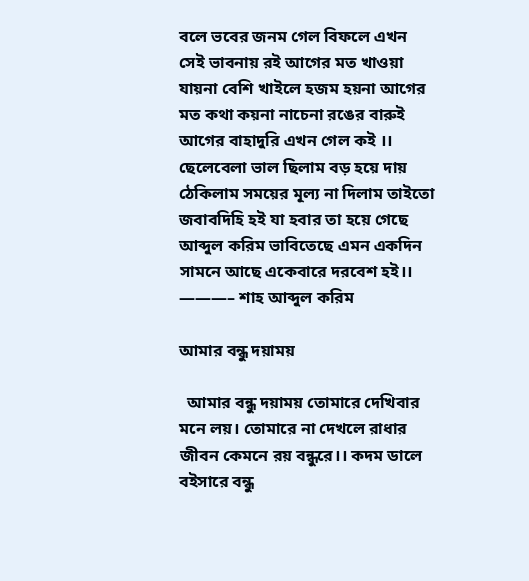বলে ভবের জনম গেল বিফলে এখন সেই ভাবনায় রই আগের মত খাওয়া যায়না বেশি খাইলে হজম হয়না আগের মত কথা কয়না নাচেনা রঙের বারুই আগের বাহাদুরি এখন গেল কই ।। ছেলেবেলা ভাল ছিলাম বড় হয়ে দায় ঠেকিলাম সময়ের মূল্য না দিলাম তাইতো জবাবদিহি হই যা হবার তা হয়ে গেছে আব্দুল করিম ভাবিতেছে এমন একদিন সামনে আছে একেবারে দরবেশ হই।। ———– শাহ আব্দুল করিম

আমার বন্ধু দয়াময়

  আমার বন্ধু দয়াময় তোমারে দেখিবার মনে লয়। তোমারে না দেখলে রাধার জীবন কেমনে রয় বন্ধুরে।। কদম ডালে বইসারে বন্ধু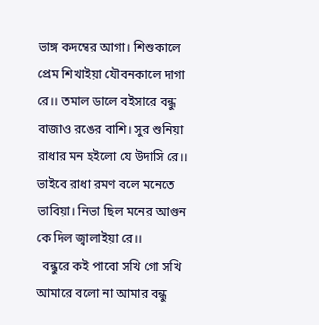ভাঙ্গ কদম্বের আগা। শিশুকালে প্রেম শিখাইয়া যৌবনকালে দাগা রে।। তমাল ডালে বইসারে বন্ধু বাজাও রঙের বাশি। সুর শুনিয়া রাধার মন হইলো যে উদাসি রে।। ভাইবে রাধা রমণ বলে মনেতে ভাবিয়া। নিভা ছিল মনের আগুন কে দিল জ্বালাইয়া রে।।
  বন্ধুরে কই পাবো সখি গো সখি আমারে বলো না আমার বন্ধু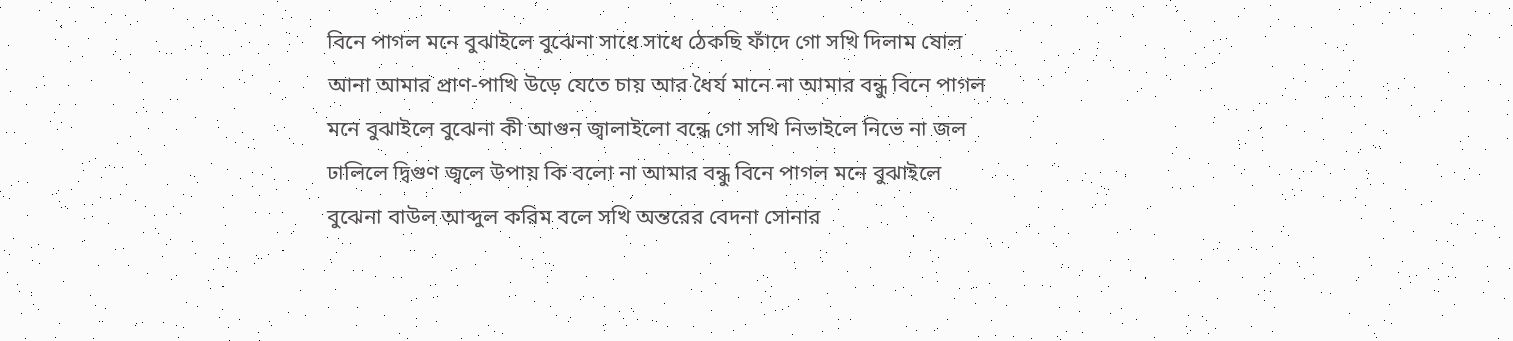বিনে পাগল মনে বুঝাইলে বুঝেনা সাধে সাধে ঠেকছি ফাঁদে গো সখি দিলাম ষোল আনা আমার প্রাণ-পাখি উড়ে যেতে চায় আর ধৈর্য মানে না আমার বন্ধু বিনে পাগল মনে বুঝাইলে বুঝেনা কী আগুন জ্বালাইলো বন্ধে গো সখি নিভাইলে নিভে না জল ঢালিলে দ্বিগুণ জ্বলে উপায় কি বলো না আমার বন্ধু বিনে পাগল মনে বুঝাইলে বুঝেনা বাউল আব্দুল করিম বলে সখি অন্তরের বেদনা সোনার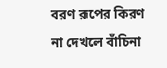বরণ রূপের কিরণ না দেখলে বাঁচিনা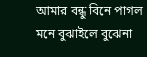আমার বন্ধু বিনে পাগল মনে বুঝাইলে বুঝেনা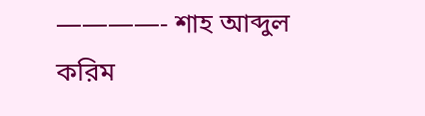————- শাহ আব্দুল করিম